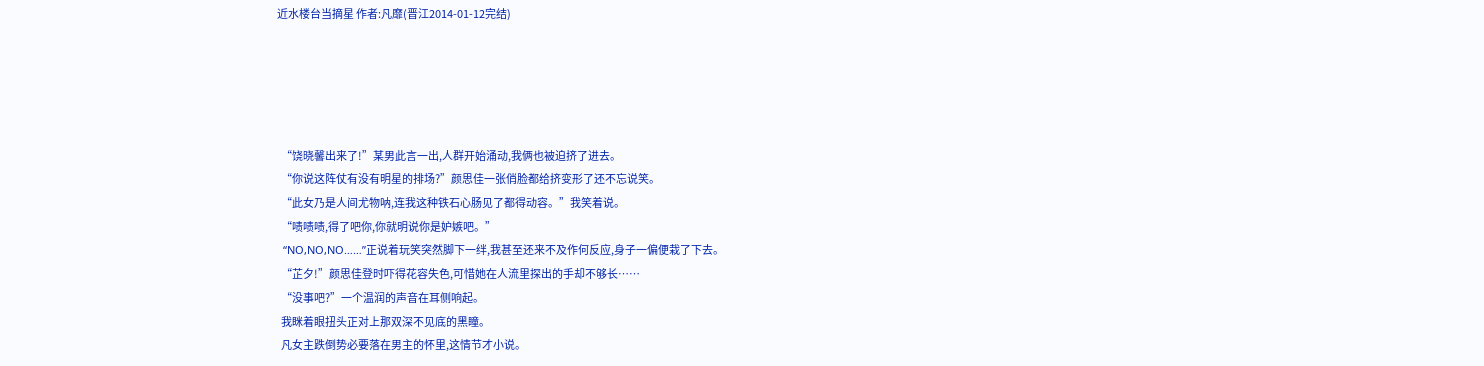近水楼台当摘星 作者:凡靡(晋江2014-01-12完结)





  “饶晓馨出来了!”某男此言一出,人群开始涌动,我俩也被迫挤了进去。
  “你说这阵仗有没有明星的排场?”颜思佳一张俏脸都给挤变形了还不忘说笑。
  “此女乃是人间尤物呐,连我这种铁石心肠见了都得动容。”我笑着说。
  “啧啧啧,得了吧你,你就明说你是妒嫉吧。”
  “NO,NO,NO……”正说着玩笑突然脚下一绊,我甚至还来不及作何反应,身子一偏便栽了下去。
  “芷夕!”颜思佳登时吓得花容失色,可惜她在人流里探出的手却不够长……
  “没事吧?”一个温润的声音在耳侧响起。
  我眯着眼扭头正对上那双深不见底的黑瞳。
  凡女主跌倒势必要落在男主的怀里,这情节才小说。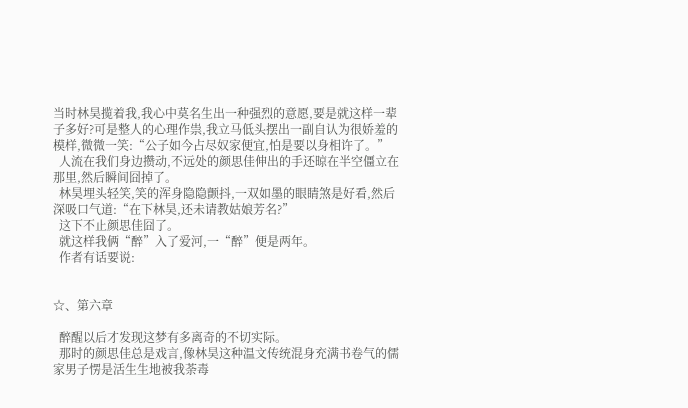当时林昊揽着我,我心中莫名生出一种强烈的意愿,要是就这样一辈子多好?可是整人的心理作祟,我立马低头摆出一副自认为很娇羞的模样,微微一笑:“公子如今占尽奴家便宜,怕是要以身相许了。”
  人流在我们身边攒动,不远处的颜思佳伸出的手还晾在半空僵立在那里,然后瞬间囧掉了。
  林昊埋头轻笑,笑的浑身隐隐颤抖,一双如墨的眼睛煞是好看,然后深吸口气道:“在下林昊,还未请教姑娘芳名?”
  这下不止颜思佳囧了。
  就这样我俩“醉”入了爱河,一“醉”便是两年。
  作者有话要说:


☆、第六章

  醉醒以后才发现这梦有多离奇的不切实际。
  那时的颜思佳总是戏言,像林昊这种温文传统混身充满书卷气的儒家男子愣是活生生地被我荼毒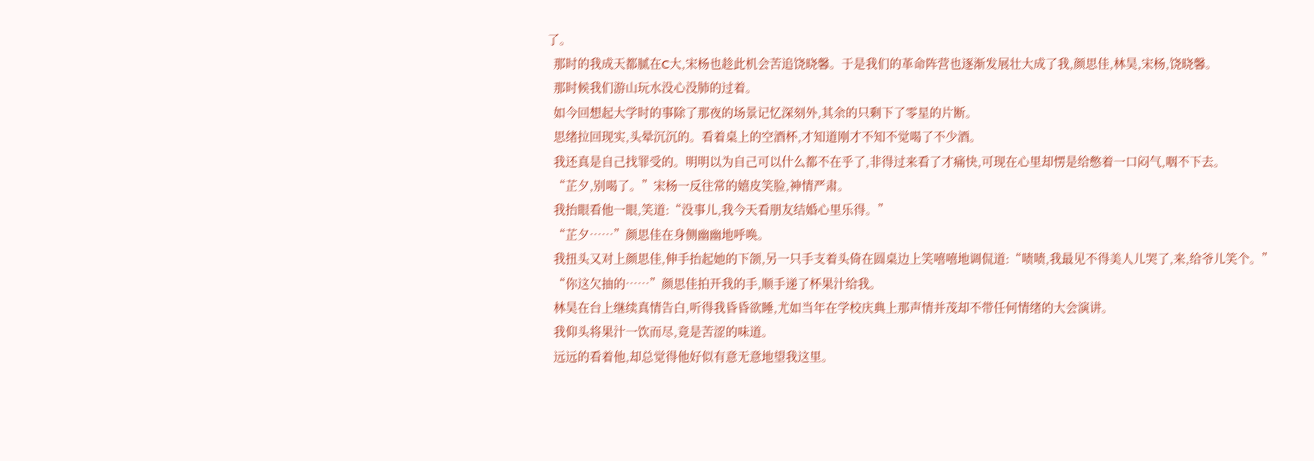了。
  那时的我成天都腻在C大,宋杨也趁此机会苦追饶晓馨。于是我们的革命阵营也逐渐发展壮大成了我,颜思佳,林昊,宋杨,饶晓馨。
  那时候我们游山玩水没心没肺的过着。
  如今回想起大学时的事除了那夜的场景记忆深刻外,其余的只剩下了零星的片断。
  思绪拉回现实,头晕沉沉的。看着桌上的空酒杯,才知道刚才不知不觉喝了不少酒。
  我还真是自己找罪受的。明明以为自己可以什么都不在乎了,非得过来看了才痛快,可现在心里却愣是给憋着一口闷气,咽不下去。
  “芷夕,别喝了。”宋杨一反往常的嬉皮笑脸,神情严肃。
  我抬眼看他一眼,笑道:“没事儿,我今天看朋友结婚心里乐得。”
  “芷夕……”颜思佳在身侧幽幽地呼唤。
  我扭头又对上颜思佳,伸手抬起她的下颌,另一只手支着头倚在圆桌边上笑嘻嘻地调侃道:“啧啧,我最见不得美人儿哭了,来,给爷儿笑个。”
  “你这欠抽的……”颜思佳拍开我的手,顺手递了杯果汁给我。
  林昊在台上继续真情告白,听得我昏昏欲睡,尤如当年在学校庆典上那声情并茂却不带任何情绪的大会演讲。
  我仰头将果汁一饮而尽,竟是苦涩的味道。
  远远的看着他,却总觉得他好似有意无意地望我这里。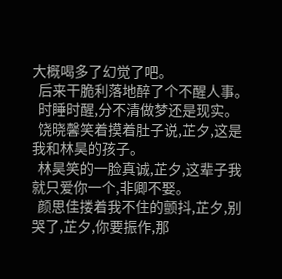大概喝多了幻觉了吧。
  后来干脆利落地醉了个不醒人事。
  时睡时醒,分不清做梦还是现实。
  饶晓馨笑着摸着肚子说,芷夕,这是我和林昊的孩子。
  林昊笑的一脸真诚,芷夕,这辈子我就只爱你一个,非卿不娶。
  颜思佳搂着我不住的颤抖,芷夕,别哭了,芷夕,你要振作,那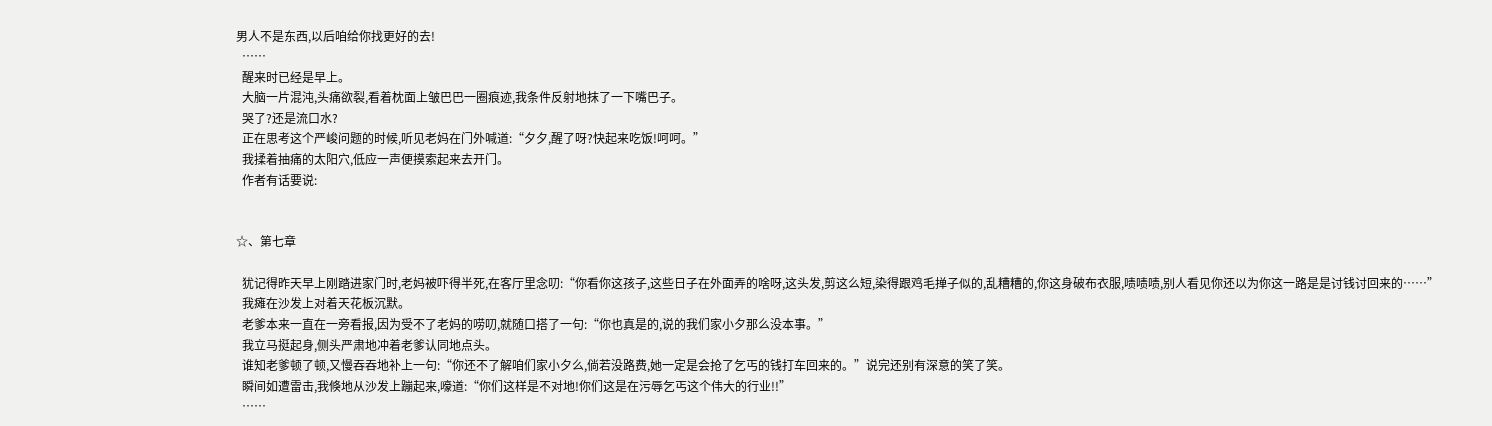男人不是东西,以后咱给你找更好的去!
  ……
  醒来时已经是早上。
  大脑一片混沌,头痛欲裂,看着枕面上皱巴巴一圈痕迹,我条件反射地抹了一下嘴巴子。
  哭了?还是流口水?
  正在思考这个严峻问题的时候,听见老妈在门外喊道:“夕夕,醒了呀?快起来吃饭!呵呵。”
  我揉着抽痛的太阳穴,低应一声便摸索起来去开门。
  作者有话要说:


☆、第七章

  犹记得昨天早上刚踏进家门时,老妈被吓得半死,在客厅里念叨:“你看你这孩子,这些日子在外面弄的啥呀,这头发,剪这么短,染得跟鸡毛掸子似的,乱糟糟的,你这身破布衣服,啧啧啧,别人看见你还以为你这一路是是讨钱讨回来的……”
  我瘫在沙发上对着天花板沉默。
  老爹本来一直在一旁看报,因为受不了老妈的唠叨,就随口搭了一句:“你也真是的,说的我们家小夕那么没本事。”
  我立马挺起身,侧头严肃地冲着老爹认同地点头。
  谁知老爹顿了顿,又慢吞吞地补上一句:“你还不了解咱们家小夕么,倘若没路费,她一定是会抢了乞丐的钱打车回来的。”说完还别有深意的笑了笑。
  瞬间如遭雷击,我倏地从沙发上蹦起来,嚎道:“你们这样是不对地!你们这是在污辱乞丐这个伟大的行业!!”
  ……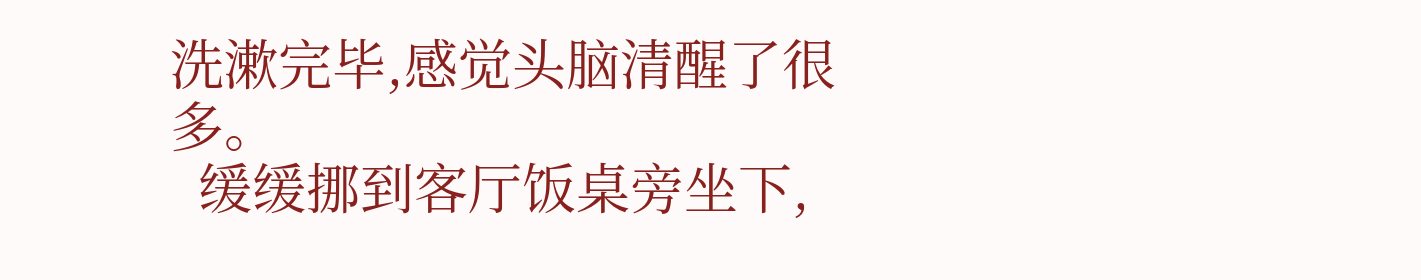洗漱完毕,感觉头脑清醒了很多。
  缓缓挪到客厅饭桌旁坐下,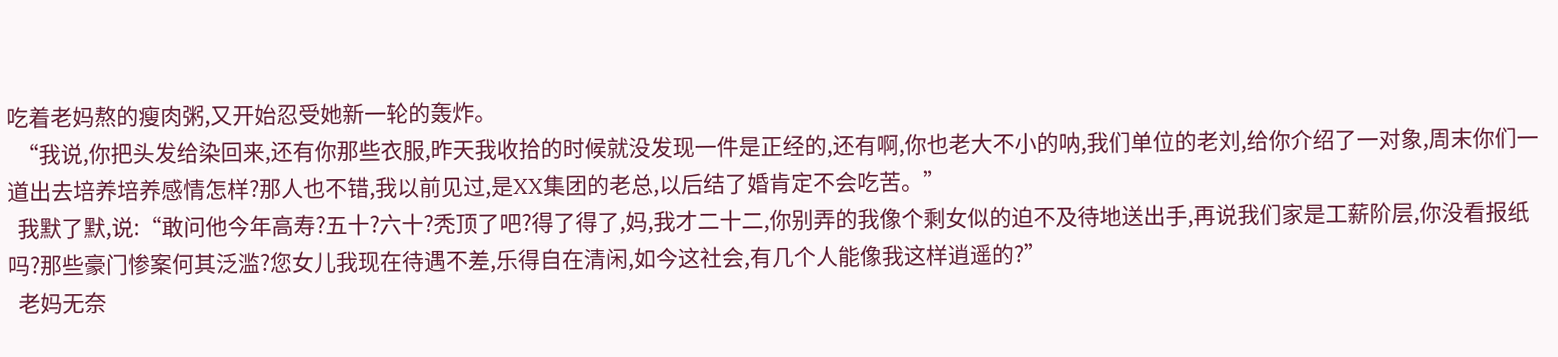吃着老妈熬的瘦肉粥,又开始忍受她新一轮的轰炸。
  “我说,你把头发给染回来,还有你那些衣服,昨天我收拾的时候就没发现一件是正经的,还有啊,你也老大不小的呐,我们单位的老刘,给你介绍了一对象,周末你们一道出去培养培养感情怎样?那人也不错,我以前见过,是XX集团的老总,以后结了婚肯定不会吃苦。”
  我默了默,说:“敢问他今年高寿?五十?六十?秃顶了吧?得了得了,妈,我才二十二,你别弄的我像个剩女似的迫不及待地送出手,再说我们家是工薪阶层,你没看报纸吗?那些豪门惨案何其泛滥?您女儿我现在待遇不差,乐得自在清闲,如今这社会,有几个人能像我这样逍遥的?”
  老妈无奈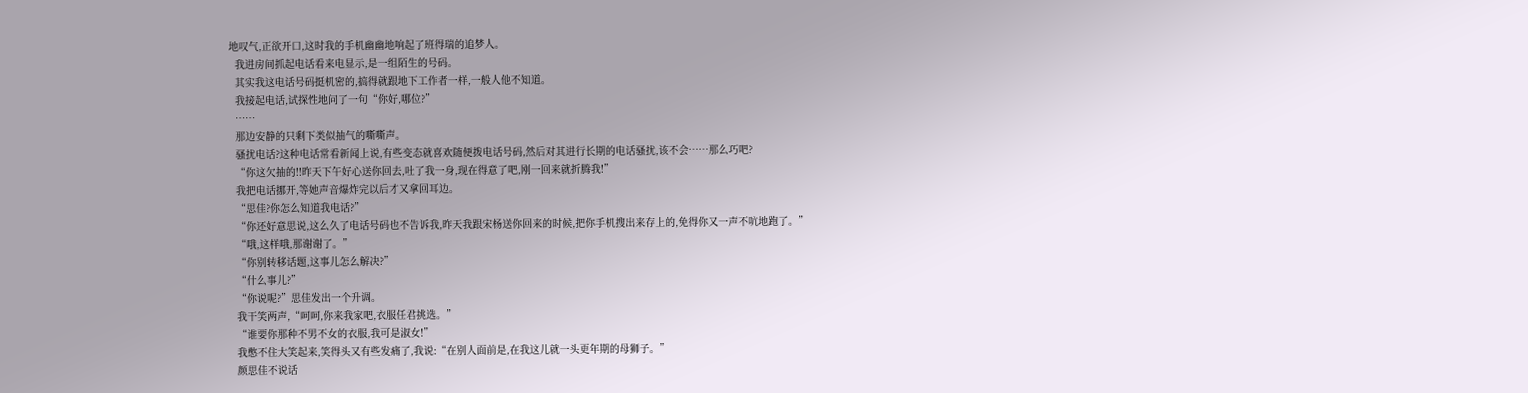地叹气,正欲开口,这时我的手机幽幽地响起了班得瑞的追梦人。
  我进房间抓起电话看来电显示,是一组陌生的号码。
  其实我这电话号码挺机密的,搞得就跟地下工作者一样,一般人他不知道。
  我接起电话,试探性地问了一句“你好,哪位?”
  ……
  那边安静的只剩下类似抽气的嘶嘶声。
  骚扰电话?这种电话常看新闻上说,有些变态就喜欢随便拨电话号码,然后对其进行长期的电话骚扰,该不会……那么巧吧?
  “你这欠抽的!!昨天下午好心送你回去,吐了我一身,现在得意了吧,刚一回来就折腾我!”
  我把电话挪开,等她声音爆炸完以后才又拿回耳边。
  “思佳?你怎么知道我电话?”
  “你还好意思说,这么久了电话号码也不告诉我,昨天我跟宋杨送你回来的时候,把你手机搜出来存上的,免得你又一声不吭地跑了。”
  “哦,这样哦,那谢谢了。”
  “你别转移话题,这事儿怎么解决?”
  “什么事儿?”
  “你说呢?”思佳发出一个升调。
  我干笑两声,“呵呵,你来我家吧,衣服任君挑选。”
  “谁要你那种不男不女的衣服,我可是淑女!”
  我憋不住大笑起来,笑得头又有些发痛了,我说:“在别人面前是,在我这儿就一头更年期的母狮子。”
  颜思佳不说话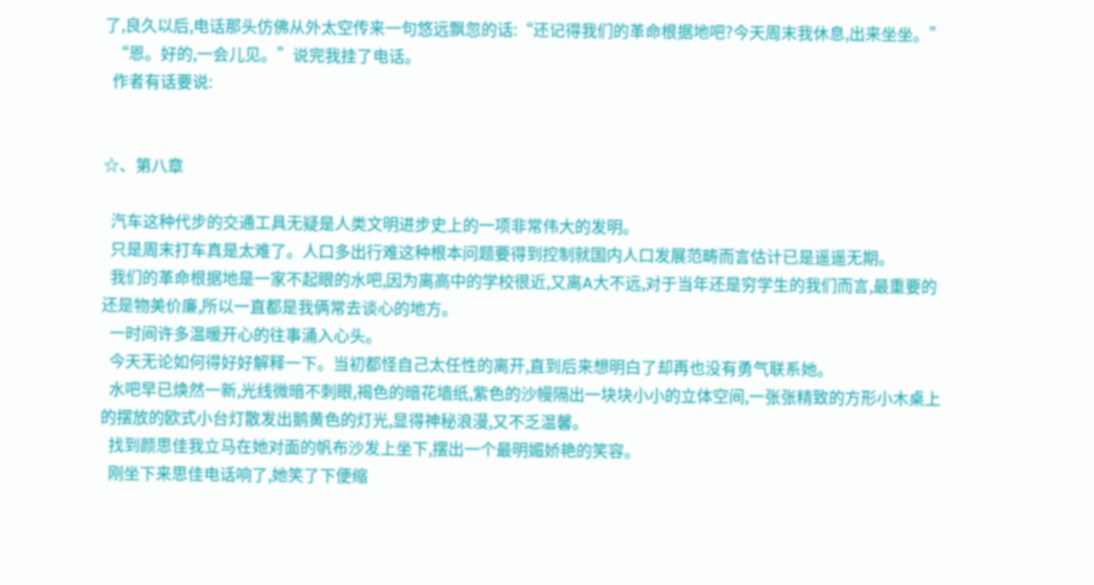了,良久以后,电话那头仿佛从外太空传来一句悠远飘忽的话:“还记得我们的革命根据地吧?今天周末我休息,出来坐坐。”
  “恩。好的,一会儿见。”说完我挂了电话。
  作者有话要说:


☆、第八章

  汽车这种代步的交通工具无疑是人类文明进步史上的一项非常伟大的发明。
  只是周末打车真是太难了。人口多出行难这种根本问题要得到控制就国内人口发展范畴而言估计已是遥遥无期。
  我们的革命根据地是一家不起眼的水吧,因为离高中的学校很近,又离A大不远,对于当年还是穷学生的我们而言,最重要的还是物美价廉,所以一直都是我俩常去谈心的地方。
  一时间许多温暖开心的往事涌入心头。
  今天无论如何得好好解释一下。当初都怪自己太任性的离开,直到后来想明白了却再也没有勇气联系她。
  水吧早已焕然一新,光线微暗不刺眼,褐色的暗花墙纸,紫色的沙幔隔出一块块小小的立体空间,一张张精致的方形小木桌上的摆放的欧式小台灯散发出鹅黄色的灯光,显得神秘浪漫,又不乏温馨。
  找到颜思佳我立马在她对面的帆布沙发上坐下,摆出一个最明媚娇艳的笑容。
  刚坐下来思佳电话响了,她笑了下便缩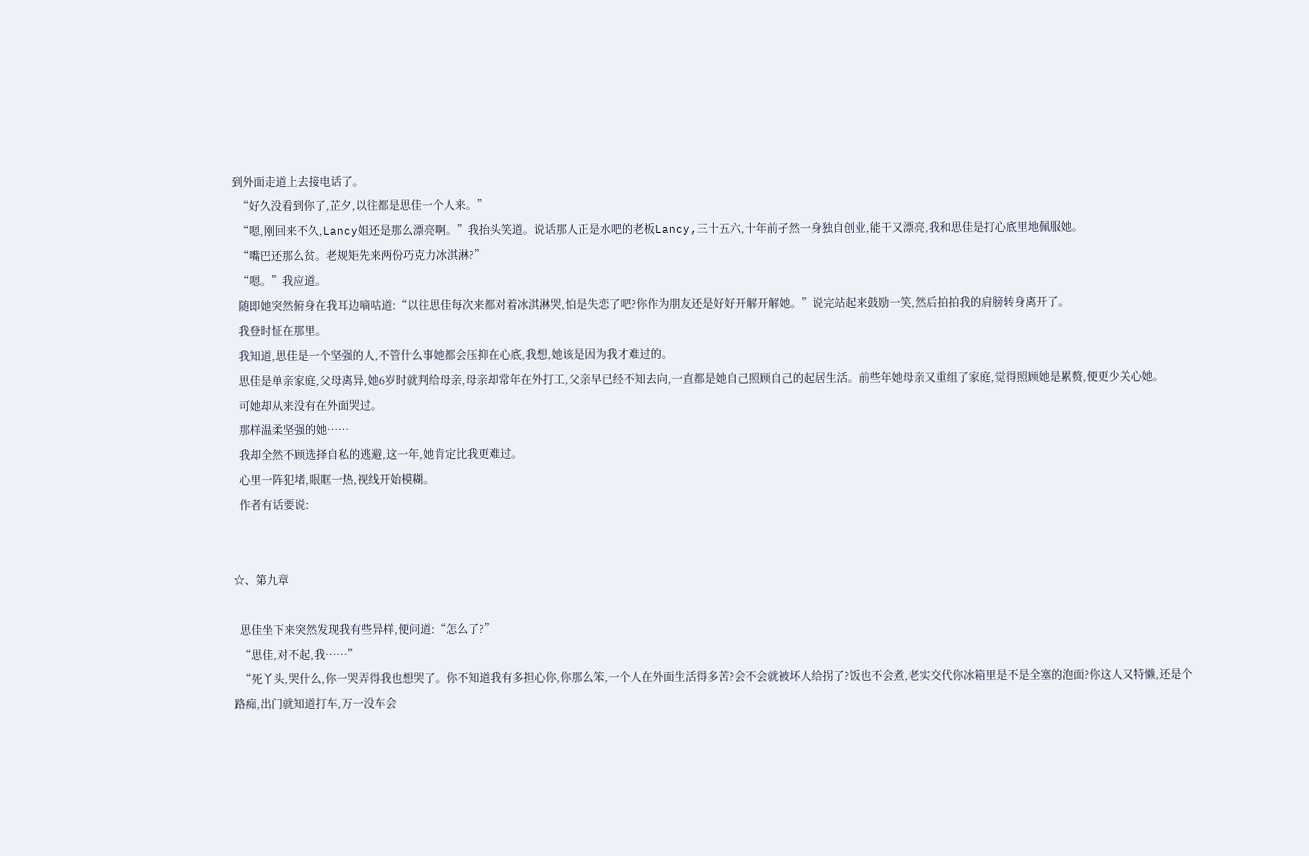到外面走道上去接电话了。
  “好久没看到你了,芷夕,以往都是思佳一个人来。”
  “嗯,刚回来不久,Lancy姐还是那么漂亮啊。”我抬头笑道。说话那人正是水吧的老板Lancy,三十五六,十年前孑然一身独自创业,能干又漂亮,我和思佳是打心底里地佩服她。
  “嘴巴还那么贫。老规矩先来两份巧克力冰淇淋?”
  “嗯。”我应道。
  随即她突然俯身在我耳边嘀咕道:“以往思佳每次来都对着冰淇淋哭,怕是失恋了吧?你作为朋友还是好好开解开解她。”说完站起来鼓励一笑,然后拍拍我的肩膀转身离开了。
  我登时怔在那里。
  我知道,思佳是一个坚强的人,不管什么事她都会压抑在心底,我想,她该是因为我才难过的。
  思佳是单亲家庭,父母离异,她6岁时就判给母亲,母亲却常年在外打工,父亲早已经不知去向,一直都是她自己照顾自己的起居生活。前些年她母亲又重组了家庭,觉得照顾她是累赘,便更少关心她。
  可她却从来没有在外面哭过。
  那样温柔坚强的她……
  我却全然不顾选择自私的逃避,这一年,她肯定比我更难过。
  心里一阵犯堵,眼眶一热,视线开始模糊。
  作者有话要说:


☆、第九章

  思佳坐下来突然发现我有些异样,便问道:“怎么了?”
  “思佳,对不起,我……”
  “死丫头,哭什么,你一哭弄得我也想哭了。你不知道我有多担心你,你那么笨,一个人在外面生活得多苦?会不会就被坏人给拐了?饭也不会煮,老实交代你冰箱里是不是全塞的泡面?你这人又特懒,还是个路痴,出门就知道打车,万一没车会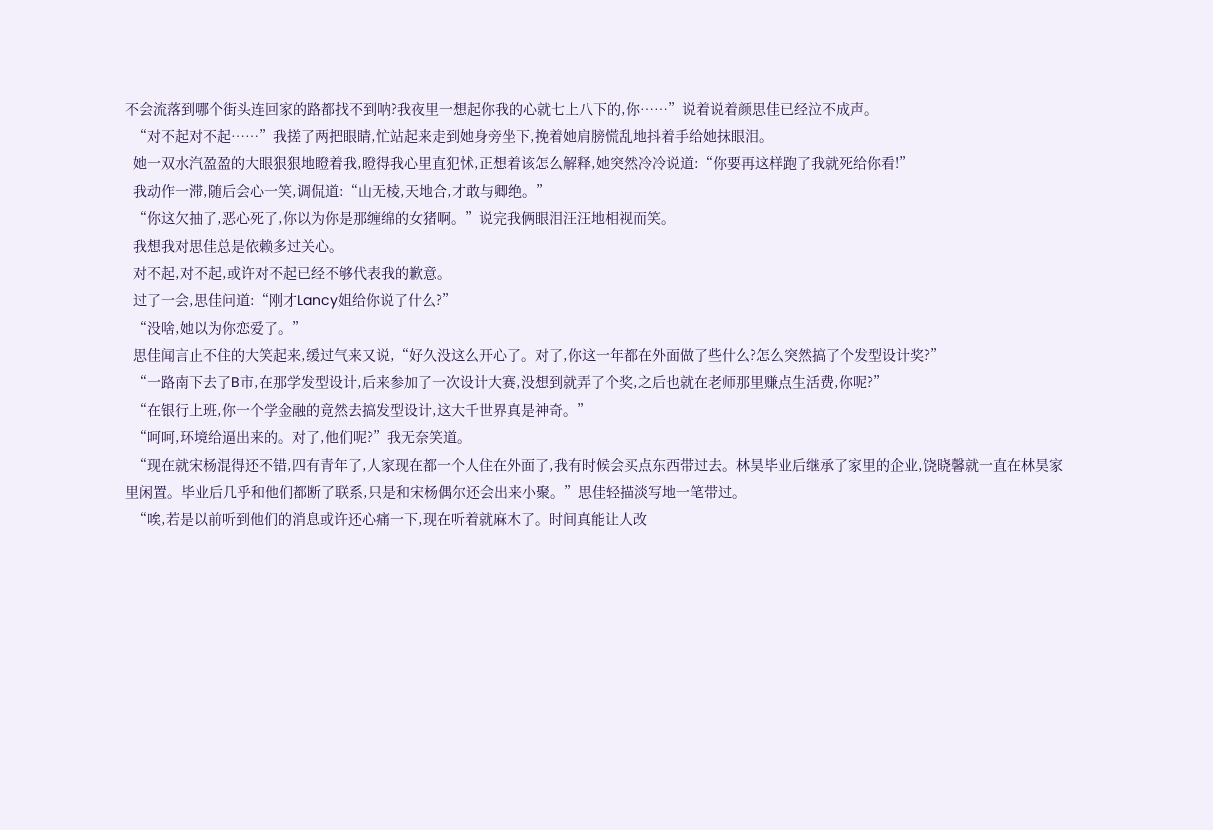不会流落到哪个街头连回家的路都找不到呐?我夜里一想起你我的心就七上八下的,你……”说着说着颜思佳已经泣不成声。
  “对不起对不起……”我搓了两把眼睛,忙站起来走到她身旁坐下,挽着她肩膀慌乱地抖着手给她抹眼泪。
  她一双水汽盈盈的大眼狠狠地瞪着我,瞪得我心里直犯怵,正想着该怎么解释,她突然冷冷说道:“你要再这样跑了我就死给你看!”
  我动作一滞,随后会心一笑,调侃道:“山无棱,天地合,才敢与卿绝。”
  “你这欠抽了,恶心死了,你以为你是那缠绵的女猪啊。”说完我俩眼泪汪汪地相视而笑。
  我想我对思佳总是依赖多过关心。
  对不起,对不起,或许对不起已经不够代表我的歉意。
  过了一会,思佳问道:“刚才Lancy姐给你说了什么?”
  “没啥,她以为你恋爱了。”
  思佳闻言止不住的大笑起来,缓过气来又说,“好久没这么开心了。对了,你这一年都在外面做了些什么?怎么突然搞了个发型设计奖?”
  “一路南下去了B市,在那学发型设计,后来参加了一次设计大赛,没想到就弄了个奖,之后也就在老师那里赚点生活费,你呢?”
  “在银行上班,你一个学金融的竟然去搞发型设计,这大千世界真是神奇。”
  “呵呵,环境给逼出来的。对了,他们呢?”我无奈笑道。
  “现在就宋杨混得还不错,四有青年了,人家现在都一个人住在外面了,我有时候会买点东西带过去。林昊毕业后继承了家里的企业,饶晓馨就一直在林昊家里闲置。毕业后几乎和他们都断了联系,只是和宋杨偶尔还会出来小聚。”思佳轻描淡写地一笔带过。
  “唉,若是以前听到他们的消息或许还心痛一下,现在听着就麻木了。时间真能让人改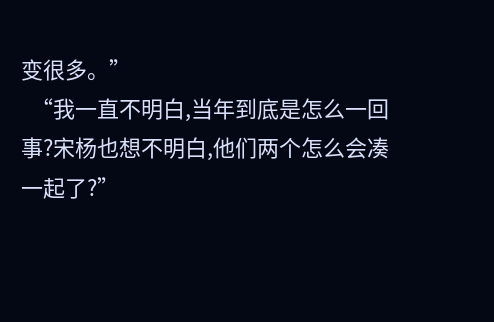变很多。”
  “我一直不明白,当年到底是怎么一回事?宋杨也想不明白,他们两个怎么会凑一起了?”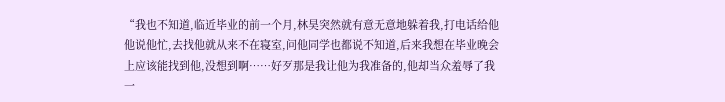“我也不知道,临近毕业的前一个月,林昊突然就有意无意地躲着我,打电话给他他说他忙,去找他就从来不在寝室,问他同学也都说不知道,后来我想在毕业晚会上应该能找到他,没想到啊……好歹那是我让他为我准备的,他却当众羞辱了我一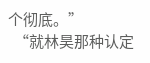个彻底。”
  “就林昊那种认定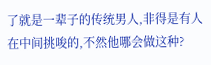了就是一辈子的传统男人,非得是有人在中间挑唆的,不然他哪会做这种?